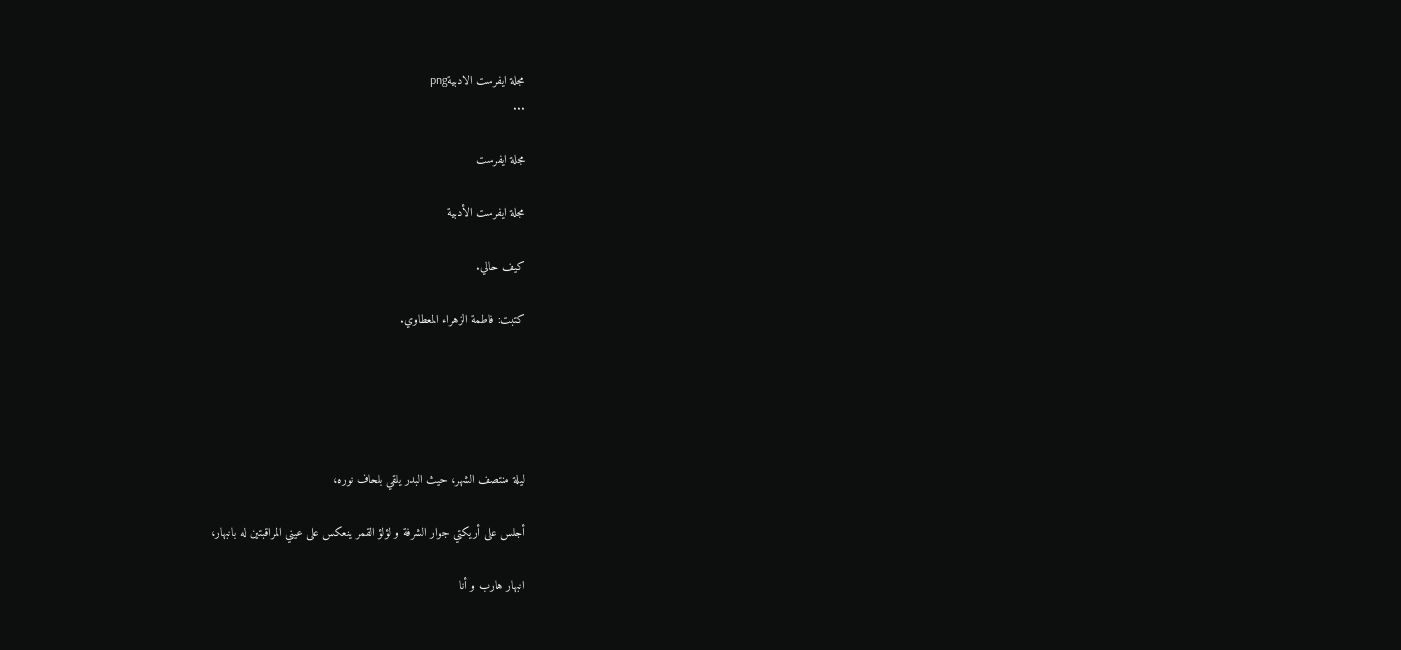مجلة ايفرست الادبيةpng
...

مجلة ايفرست

مجلة ايفرست الأدبية

كيف حالي.

كتبت: فاطمة الزهراء المعطاوي.





ليلة منتصف الشهر، حيث البدر يلقي بلحاف نوره،

أجلس على أريكتي جوار الشرفة و لؤلؤ القمر ينعكس على عيني المراقبتين له بانبهار،

انبهار هارب و أنا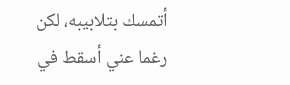أتمسك بتلابيبه، لكن رغما عني أسقط في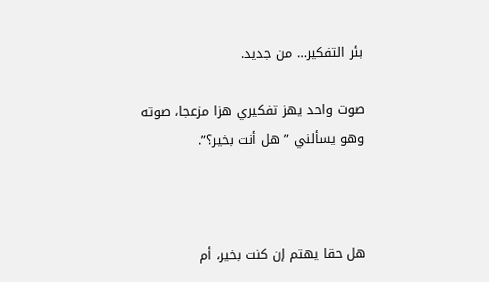بئر التفكير… من جديد.

صوت واحد يهز تفكيري هزا مزعجا، صوته وهو يسألني ” هل أنت بخير؟”.



هل حقا يهتم إن كنت بخير، أم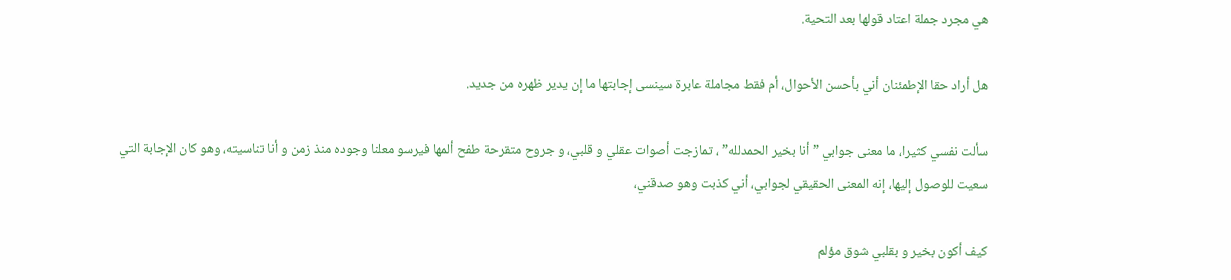هي مجرد جملة اعتاد قولها بعد التحية.

هل أراد حقا الإطمئنان أني بأحسن الأحوال، أم فقط مجاملة عابرة سينسى إجابتها ما إن يدير ظهره من جديد.

سألت نفسي كثيرا، ما معنى جوابي ” أنا بخير الحمدلله” ، تمازجت أصوات عقلي و قلبي، و جروح متقرحة طفح ألمها فيرسو معلنا وجوده منذ زمن و أنا تناسيته، وهو كان الإجابة التي سعيت للوصول إليها، إنه المعنى الحقيقي لجوابي، أني كذبت وهو صدقني،

كيف أكون بخير و بقلبي شوق مؤلم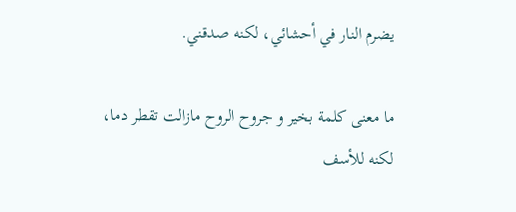يضرم النار في أحشائي، لكنه صدقني.

ما معنى كلمة بخير و جروح الروح مازالت تقطر دما، لكنه للأسف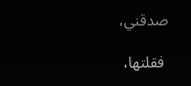صدقني،

 فقلتها،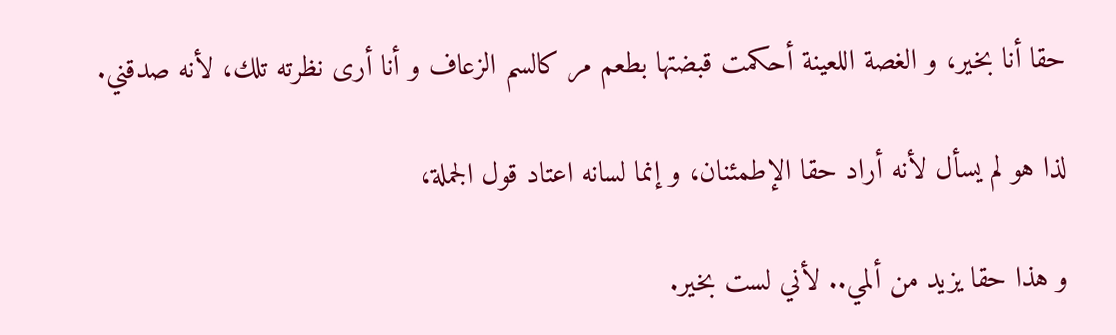حقا أنا بخير، و الغصة اللعينة أحكمت قبضتها بطعم مر كالسم الزعاف و أنا أرى نظرته تلك، لأنه صدقني.

لذا هو لم يسأل لأنه أراد حقا الإطمئنان، و إنما لسانه اعتاد قول الجملة،

و هذا حقا يزيد من ألمي.. لأني لست بخير.